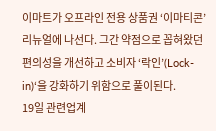이마트가 오프라인 전용 상품권 ‘이마티콘’ 리뉴얼에 나선다. 그간 약점으로 꼽혀왔던 편의성을 개선하고 소비자 ‘락인’(Lock-in)‘을 강화하기 위함으로 풀이된다.
19일 관련업계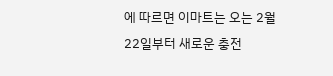에 따르면 이마트는 오는 2월 22일부터 새로운 충전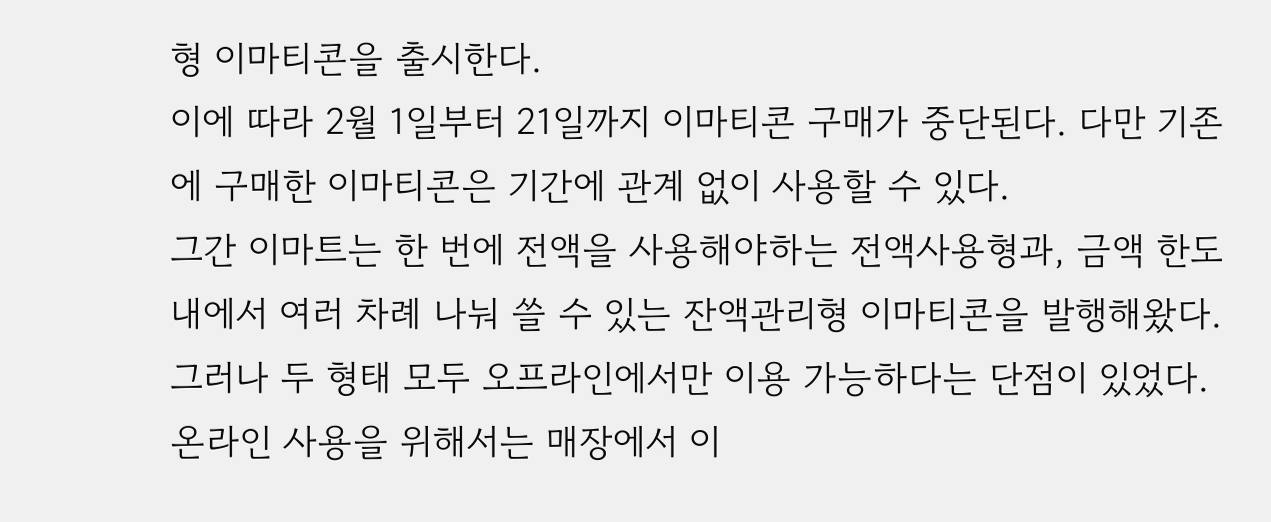형 이마티콘을 출시한다.
이에 따라 2월 1일부터 21일까지 이마티콘 구매가 중단된다. 다만 기존에 구매한 이마티콘은 기간에 관계 없이 사용할 수 있다.
그간 이마트는 한 번에 전액을 사용해야하는 전액사용형과, 금액 한도 내에서 여러 차례 나눠 쓸 수 있는 잔액관리형 이마티콘을 발행해왔다.
그러나 두 형태 모두 오프라인에서만 이용 가능하다는 단점이 있었다. 온라인 사용을 위해서는 매장에서 이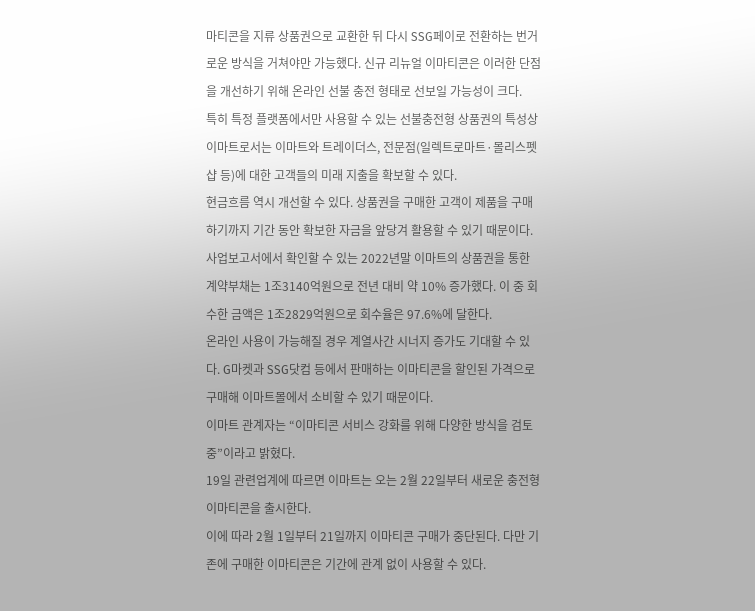마티콘을 지류 상품권으로 교환한 뒤 다시 SSG페이로 전환하는 번거로운 방식을 거쳐야만 가능했다. 신규 리뉴얼 이마티콘은 이러한 단점을 개선하기 위해 온라인 선불 충전 형태로 선보일 가능성이 크다.
특히 특정 플랫폼에서만 사용할 수 있는 선불충전형 상품권의 특성상 이마트로서는 이마트와 트레이더스, 전문점(일렉트로마트·몰리스펫샵 등)에 대한 고객들의 미래 지출을 확보할 수 있다.
현금흐름 역시 개선할 수 있다. 상품권을 구매한 고객이 제품을 구매하기까지 기간 동안 확보한 자금을 앞당겨 활용할 수 있기 때문이다.
사업보고서에서 확인할 수 있는 2022년말 이마트의 상품권을 통한 계약부채는 1조3140억원으로 전년 대비 약 10% 증가했다. 이 중 회수한 금액은 1조2829억원으로 회수율은 97.6%에 달한다.
온라인 사용이 가능해질 경우 계열사간 시너지 증가도 기대할 수 있다. G마켓과 SSG닷컴 등에서 판매하는 이마티콘을 할인된 가격으로 구매해 이마트몰에서 소비할 수 있기 때문이다.
이마트 관계자는 “이마티콘 서비스 강화를 위해 다양한 방식을 검토 중”이라고 밝혔다.
19일 관련업계에 따르면 이마트는 오는 2월 22일부터 새로운 충전형 이마티콘을 출시한다.
이에 따라 2월 1일부터 21일까지 이마티콘 구매가 중단된다. 다만 기존에 구매한 이마티콘은 기간에 관계 없이 사용할 수 있다.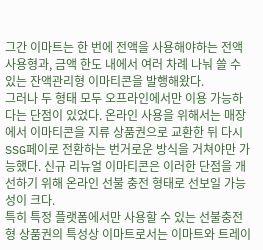그간 이마트는 한 번에 전액을 사용해야하는 전액사용형과, 금액 한도 내에서 여러 차례 나눠 쓸 수 있는 잔액관리형 이마티콘을 발행해왔다.
그러나 두 형태 모두 오프라인에서만 이용 가능하다는 단점이 있었다. 온라인 사용을 위해서는 매장에서 이마티콘을 지류 상품권으로 교환한 뒤 다시 SSG페이로 전환하는 번거로운 방식을 거쳐야만 가능했다. 신규 리뉴얼 이마티콘은 이러한 단점을 개선하기 위해 온라인 선불 충전 형태로 선보일 가능성이 크다.
특히 특정 플랫폼에서만 사용할 수 있는 선불충전형 상품권의 특성상 이마트로서는 이마트와 트레이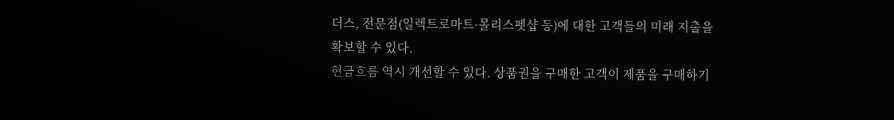더스, 전문점(일렉트로마트·몰리스펫샵 등)에 대한 고객들의 미래 지출을 확보할 수 있다.
현금흐름 역시 개선할 수 있다. 상품권을 구매한 고객이 제품을 구매하기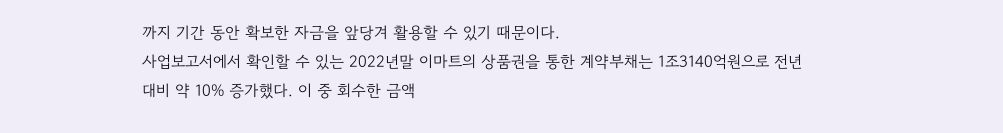까지 기간 동안 확보한 자금을 앞당겨 활용할 수 있기 때문이다.
사업보고서에서 확인할 수 있는 2022년말 이마트의 상품권을 통한 계약부채는 1조3140억원으로 전년 대비 약 10% 증가했다. 이 중 회수한 금액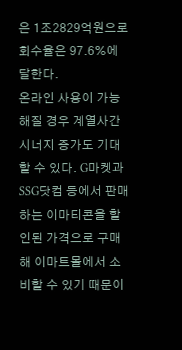은 1조2829억원으로 회수율은 97.6%에 달한다.
온라인 사용이 가능해질 경우 계열사간 시너지 증가도 기대할 수 있다. G마켓과 SSG닷컴 등에서 판매하는 이마티콘을 할인된 가격으로 구매해 이마트몰에서 소비할 수 있기 때문이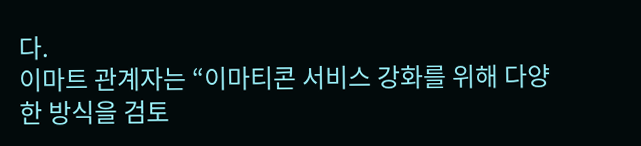다.
이마트 관계자는 “이마티콘 서비스 강화를 위해 다양한 방식을 검토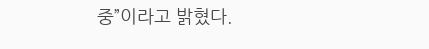중”이라고 밝혔다.